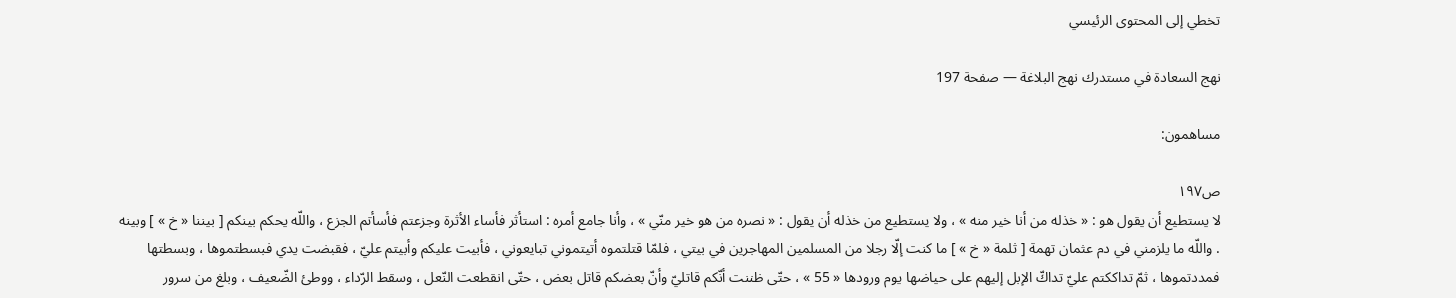تخطي إلى المحتوى الرئيسي

نهج السعادة في مستدرك نهج البلاغة — صفحة 197

مساهمون:

ص١٩٧
لا يستطيع أن يقول هو : « خذله من أنا خير منه » ، ولا يستطيع من خذله أن يقول : « نصره من هو خير منّي » ، وأنا جامع أمره : استأثر فأساء الأثرة وجزعتم فأسأتم الجزع ، واللّه يحكم بينكم [ بيننا « خ » ] وبينه . واللّه ما يلزمني في دم عثمان تهمة [ ثلمة « خ » ] ما كنت إلّا رجلا من المسلمين المهاجرين في بيتي ، فلمّا قتلتموه أتيتموني تبايعوني ، فأبيت عليكم وأبيتم عليّ ، فقبضت يدي فبسطتموها ، وبسطتها فمددتموها ، ثمّ تداككتم عليّ تداكّ الإبل إليهم على حياضها يوم ورودها « 55 » ، حتّى ظننت أنّكم قاتليّ وأنّ بعضكم قاتل بعض ، حتّى انقطعت النّعل ، وسقط الرّداء ، ووطئ الضّعيف ، وبلغ من سرور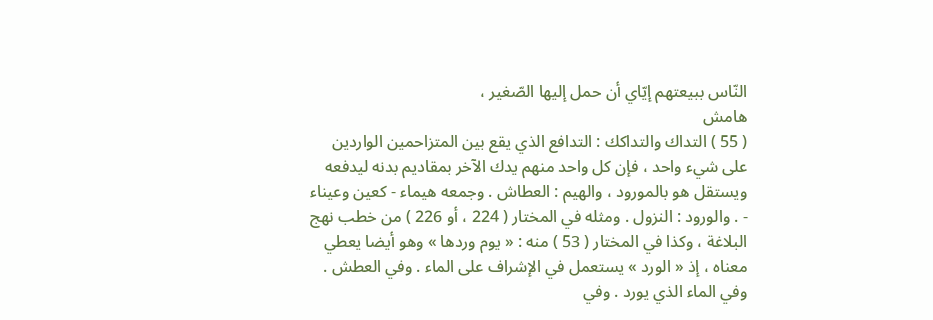النّاس ببيعتهم إيّاي أن حمل إليها الصّغير ،
هامش
( 55 ) التداك والتداكك : التدافع الذي يقع بين المتزاحمين الواردين على شيء واحد ، فإن كل واحد منهم يدك الآخر بمقاديم بدنه ليدفعه ويستقل هو بالمورود ، والهيم : العطاش . وجمعه هيماء - كعين وعيناء - . والورود : النزول . ومثله في المختار ( 224 ، أو 226 ) من خطب نهج البلاغة ، وكذا في المختار ( 53 ) منه : « يوم وردها » وهو أيضا يعطي معناه ، إذ « الورد » يستعمل في الإشراف على الماء . وفي العطش . وفي الماء الذي يورد . وفي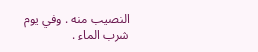النصيب منه . وفي يوم شرب الماء .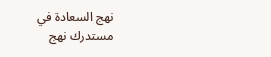نهج السعادة في مستدرك نهج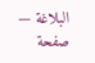البلاغة — صفحة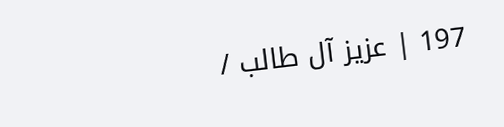197 | عزيز آل طالب /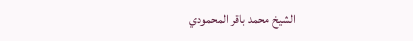الشيخ محمد باقر المحمودي